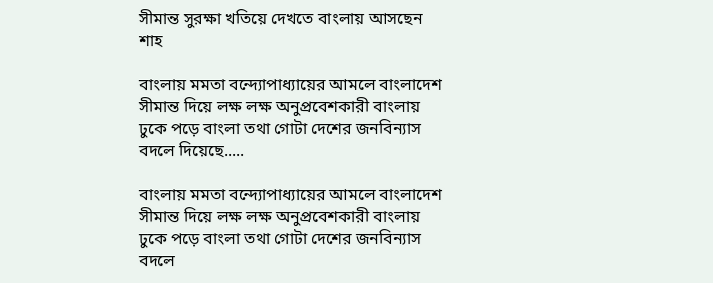সীমান্ত সুরক্ষা খতিয়ে দেখতে বাংলায় আসছেন শাহ

বাংলায় মমতা বন্দ্যোপাধ্যায়ের আমলে বাংলাদেশ সীমান্ত দিয়ে লক্ষ লক্ষ অনুপ্রবেশকারী বাংলায় ঢুকে পড়ে বাংলা তথা গোটা দেশের জনবিন্যাস বদলে দিয়েছে.....

বাংলায় মমতা বন্দ্যোপাধ্যায়ের আমলে বাংলাদেশ সীমান্ত দিয়ে লক্ষ লক্ষ অনুপ্রবেশকারী বাংলায় ঢুকে পড়ে বাংলা তথা গোটা দেশের জনবিন্যাস বদলে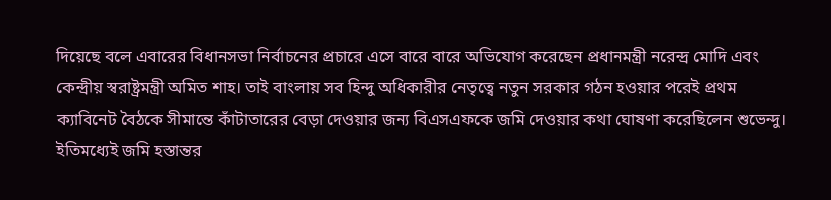দিয়েছে বলে এবারের বিধানসভা নির্বাচনের প্রচারে এসে বারে বারে অভিযোগ করেছেন প্রধানমন্ত্রী নরেন্দ্র মোদি এবং কেন্দ্রীয় স্বরাষ্ট্রমন্ত্রী অমিত শাহ। তাই বাংলায় সব হিন্দু অধিকারীর নেতৃত্বে নতুন সরকার গঠন হওয়ার পরেই প্রথম ক্যাবিনেট বৈঠকে সীমান্তে কাঁটাতারের বেড়া দেওয়ার জন্য বিএসএফকে জমি দেওয়ার কথা ঘোষণা করেছিলেন শুভেন্দু। ইতিমধ্যেই জমি হস্তান্তর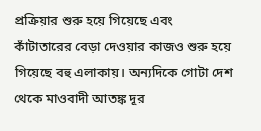প্রক্রিয়ার শুরু হয়ে গিয়েছে এবং কাঁটাতারের বেড়া দেওয়ার কাজও শুরু হয়ে গিয়েছে বহু এলাকায়। অন্যদিকে গোটা দেশ থেকে মাওবাদী আতঙ্ক দূর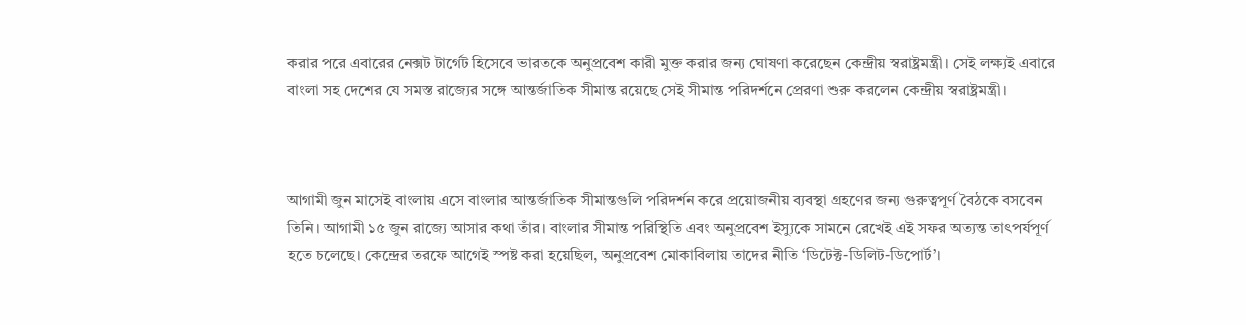করার পরে এবারের নেক্সট টার্গেট হিসেবে ভারতকে অনুপ্রবেশ কারী মুক্ত করার জন্য ঘোষণা করেছেন কেন্দ্রীয় স্বরাষ্ট্রমন্ত্রী। সেই লক্ষ্যই এবারে বাংলা সহ দেশের যে সমস্ত রাজ্যের সঙ্গে আন্তর্জাতিক সীমান্ত রয়েছে সেই সীমান্ত পরিদর্শনে প্রেরণা শুরু করলেন কেন্দ্রীয় স্বরাষ্ট্রমন্ত্রী।



আগামী জুন মাসেই বাংলায় এসে বাংলার আন্তর্জাতিক সীমান্তগুলি পরিদর্শন করে প্রয়োজনীয় ব্যবস্থা গ্রহণের জন্য গুরুত্বপূর্ণ বৈঠকে বসবেন তিনি। আগামী ১৫ জুন রাজ্যে আসার কথা তাঁর। বাংলার সীমান্ত পরিস্থিতি এবং অনুপ্রবেশ ইস্যুকে সামনে রেখেই এই সফর অত্যন্ত তাৎপর্যপূর্ণ হতে চলেছে। কেন্দ্রের তরফে আগেই স্পষ্ট করা হয়েছিল, অনুপ্রবেশ মোকাবিলায় তাদের নীতি ‘ডিটেক্ট-ডিলিট-ডিপোর্ট’।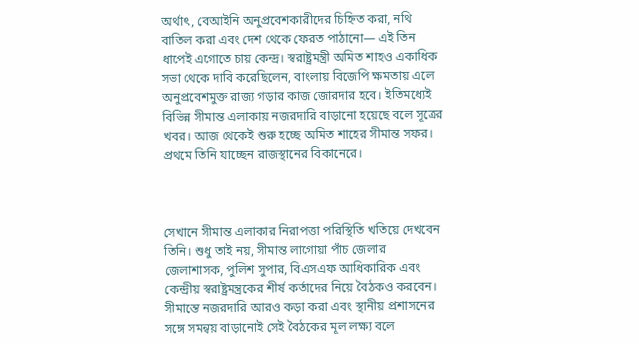অর্থাৎ, বেআইনি অনুপ্রবেশকারীদের চিহ্নিত করা, নথি বাতিল করা এবং দেশ থেকে ফেরত পাঠানো— এই তিন ধাপেই এগোতে চায় কেন্দ্র। স্বরাষ্ট্রমন্ত্রী অমিত শাহও একাধিক সভা থেকে দাবি করেছিলেন, বাংলায় বিজেপি ক্ষমতায় এলে অনুপ্রবেশমুক্ত রাজ্য গড়ার কাজ জোরদার হবে। ইতিমধ্যেই বিভিন্ন সীমান্ত এলাকায় নজরদারি বাড়ানো হয়েছে বলে সূত্রের খবর। আজ থেকেই শুরু হচ্ছে অমিত শাহের সীমান্ত সফর। প্রথমে তিনি যাচ্ছেন রাজস্থানের বিকানেরে।



সেখানে সীমান্ত এলাকার নিরাপত্তা পরিস্থিতি খতিয়ে দেখবেন তিনি। শুধু তাই নয়, সীমান্ত লাগোয়া পাঁচ জেলার জেলাশাসক, পুলিশ সুপার, বিএসএফ আধিকারিক এবং কেন্দ্রীয় স্বরাষ্ট্রমন্ত্রকের শীর্ষ কর্তাদের নিয়ে বৈঠকও করবেন। সীমান্তে নজরদারি আরও কড়া করা এবং স্থানীয় প্রশাসনের সঙ্গে সমন্বয় বাড়ানোই সেই বৈঠকের মূল লক্ষ্য বলে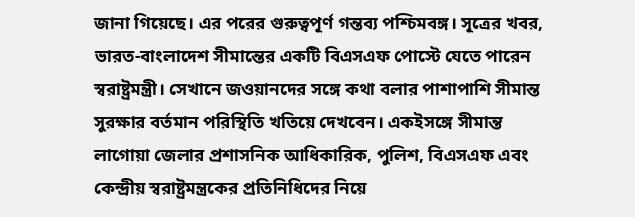জানা গিয়েছে। এর পরের গুরুত্বপূর্ণ গন্তব্য পশ্চিমবঙ্গ। সূত্রের খবর, ভারত-বাংলাদেশ সীমান্তের একটি বিএসএফ পোস্টে যেতে পারেন স্বরাষ্ট্রমন্ত্রী। সেখানে জওয়ানদের সঙ্গে কথা বলার পাশাপাশি সীমান্ত সুরক্ষার বর্তমান পরিস্থিতি খতিয়ে দেখবেন। একইসঙ্গে সীমান্ত লাগোয়া জেলার প্রশাসনিক আধিকারিক, পুলিশ, বিএসএফ এবং কেন্দ্রীয় স্বরাষ্ট্রমন্ত্রকের প্রতিনিধিদের নিয়ে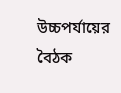উচ্চপর্যায়ের বৈঠক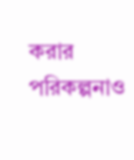করার পরিকল্পনাও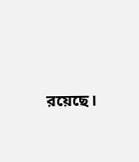রয়েছে।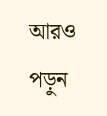আরও পড়ুন